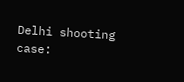Delhi shooting case: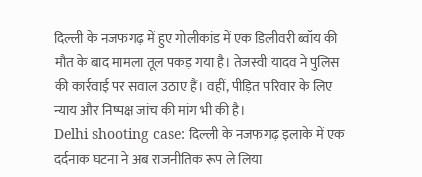दिल्ली के नजफगढ़ में हुए गोलीकांड में एक डिलीवरी ब्वॉय की मौत के बाद मामला तूल पकड़ गया है। तेजस्वी यादव ने पुलिस की कार्रवाई पर सवाल उठाए हैं। वहीं, पीड़ित परिवार के लिए न्याय और निष्पक्ष जांच की मांग भी की है।
Delhi shooting case: दिल्ली के नजफगढ़ इलाके में एक दर्दनाक घटना ने अब राजनीतिक रूप ले लिया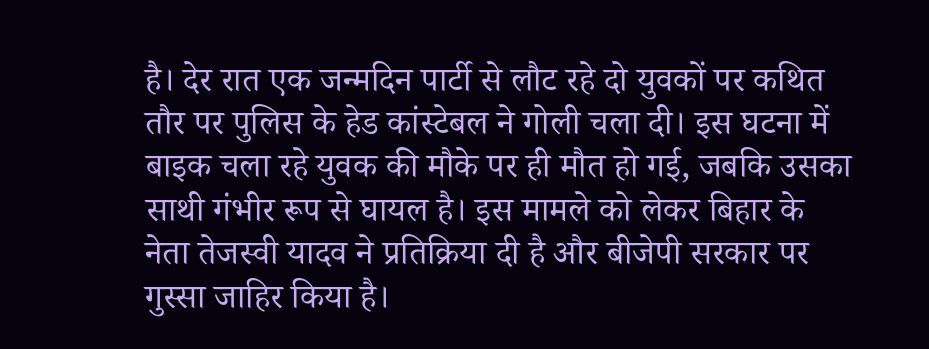है। देर रात एक जन्मदिन पार्टी से लौट रहे दो युवकों पर कथित तौर पर पुलिस के हेड कांस्टेबल ने गोली चला दी। इस घटना में बाइक चला रहे युवक की मौके पर ही मौत हो गई, जबकि उसका साथी गंभीर रूप से घायल है। इस मामले को लेकर बिहार के नेता तेजस्वी यादव ने प्रतिक्रिया दी है और बीजेपी सरकार पर गुस्सा जाहिर किया है।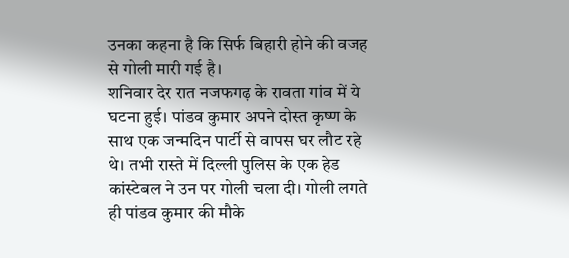उनका कहना है कि सिर्फ बिहारी होने की वजह से गोली मारी गई है।
शनिवार देर रात नजफगढ़ के रावता गांव में ये घटना हुई। पांडव कुमार अपने दोस्त कृष्ण के साथ एक जन्मदिन पार्टी से वापस घर लौट रहे थे। तभी रास्ते में दिल्ली पुलिस के एक हेड कांस्टेबल ने उन पर गोली चला दी। गोली लगते ही पांडव कुमार की मौके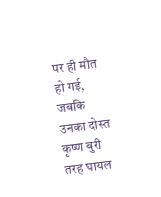पर ही मौत हो गई, जबकि उनका दोस्त कृष्ण बुरी तरह घायल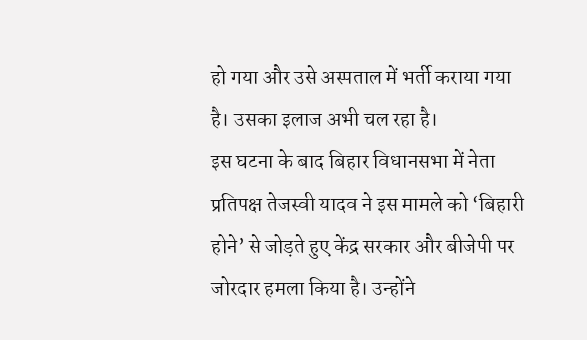हो गया और उसे अस्पताल में भर्ती कराया गया है। उसका इलाज अभी चल रहा है।
इस घटना के बाद बिहार विधानसभा में नेता प्रतिपक्ष तेजस्वी यादव ने इस मामले को ‘बिहारी होने’ से जोड़ते हुए केंद्र सरकार और बीजेपी पर जोरदार हमला किया है। उन्होंने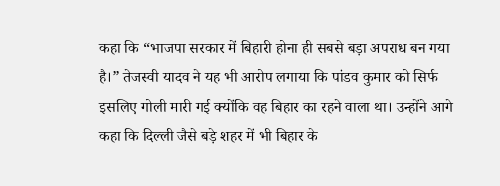कहा कि “भाजपा सरकार में बिहारी होना ही सबसे बड़ा अपराध बन गया है।” तेजस्वी यादव ने यह भी आरोप लगाया कि पांडव कुमार को सिर्फ इसलिए गोली मारी गई क्योंकि वह बिहार का रहने वाला था। उन्होंने आगे कहा कि दिल्ली जैसे बड़े शहर में भी बिहार के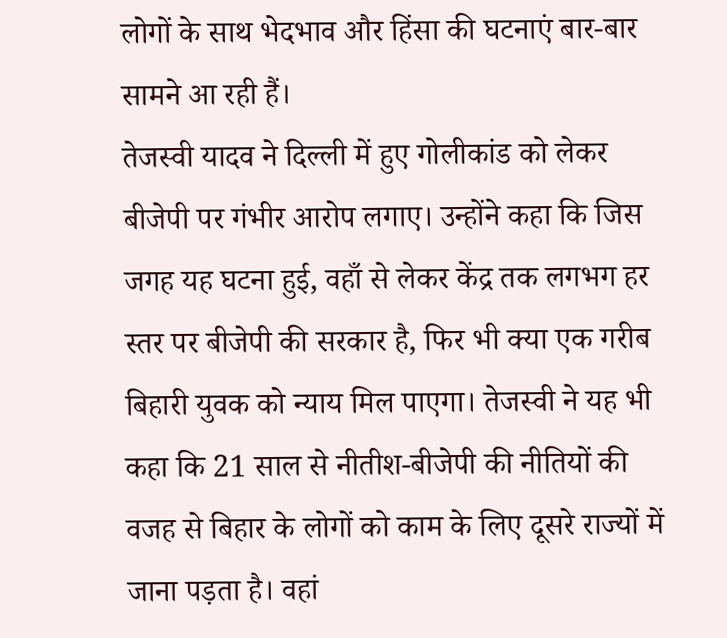लोगों के साथ भेदभाव और हिंसा की घटनाएं बार-बार सामने आ रही हैं।
तेजस्वी यादव ने दिल्ली में हुए गोलीकांड को लेकर बीजेपी पर गंभीर आरोप लगाए। उन्होंने कहा कि जिस जगह यह घटना हुई, वहाँ से लेकर केंद्र तक लगभग हर स्तर पर बीजेपी की सरकार है, फिर भी क्या एक गरीब बिहारी युवक को न्याय मिल पाएगा। तेजस्वी ने यह भी कहा कि 21 साल से नीतीश-बीजेपी की नीतियों की वजह से बिहार के लोगों को काम के लिए दूसरे राज्यों में जाना पड़ता है। वहां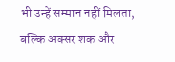भी उन्हें सम्मान नहीं मिलता, बल्कि अक्सर शक और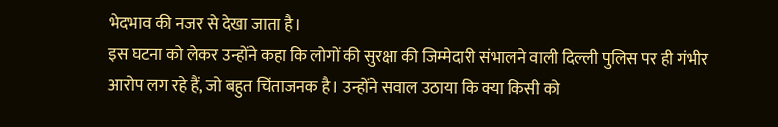भेदभाव की नजर से देखा जाता है।
इस घटना को लेकर उन्होंने कहा कि लोगों की सुरक्षा की जिम्मेदारी संभालने वाली दिल्ली पुलिस पर ही गंभीर आरोप लग रहे हैं, जो बहुत चिंताजनक है। उन्होंने सवाल उठाया कि क्या किसी को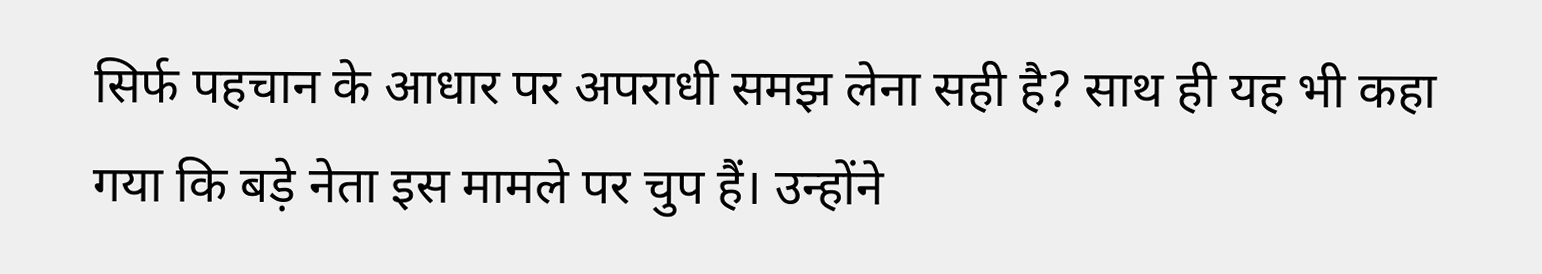सिर्फ पहचान के आधार पर अपराधी समझ लेना सही है? साथ ही यह भी कहा गया कि बड़े नेता इस मामले पर चुप हैं। उन्होंने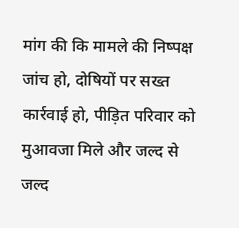मांग की कि मामले की निष्पक्ष जांच हो, दोषियों पर सख्त कार्रवाई हो, पीड़ित परिवार को मुआवजा मिले और जल्द से जल्द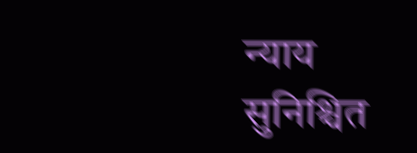न्याय सुनिश्चित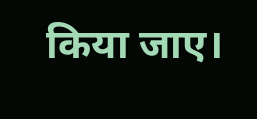किया जाए।